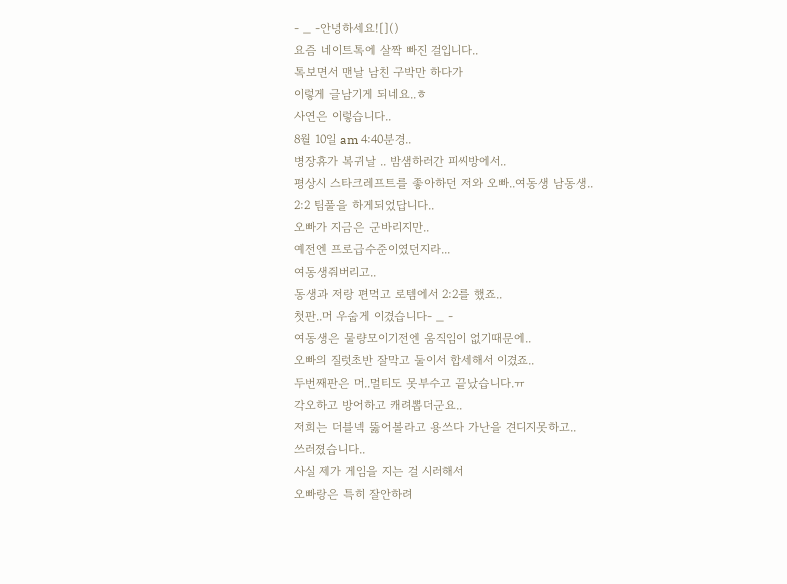- _ -안녕하세요![]()
요즘 네이트톡에 살짝 빠진 걸입니다..
톡보면서 맨날 남친 구박만 하다가
이렇게 글남기게 되네요..ㅎ
사연은 이렇습니다..
8월 10일 am 4:40분경..
병장휴가 복귀날 .. 밤샘하러간 피씨방에서..
평상시 스타크레프트를 좋아하던 저와 오빠..여동생 남동생..
2:2 팀풀을 하게되었답니다..
오빠가 지금은 군바리지만..
예전엔 프로급수준이였던지라...
여동생줘버리고..
동생과 저랑 편먹고 로템에서 2:2를 했죠..
첫판..머 우숩게 이겼습니다- _ -
여동생은 물량모이기전엔 움직임이 없기때문에..
오빠의 질럿초반 잘막고 둘이서 합세해서 이겼죠..
두번째판은 머..멀티도 못부수고 끝났습니다.ㅠ
각오하고 방어하고 캐려뽑더군요..
저희는 더블넥 뚫어볼라고 용쓰다 가난을 견디지못하고..
쓰러졌습니다..
사실 제가 게임을 지는 걸 시러해서
오빠랑은 특히 잘안하려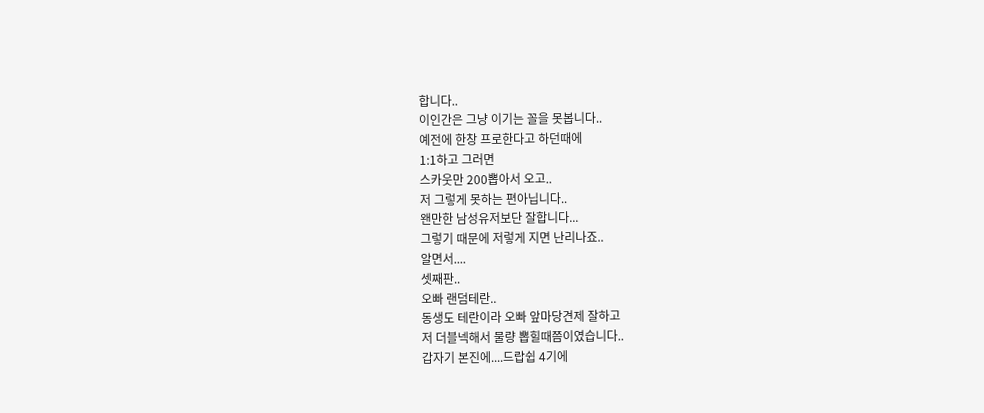합니다..
이인간은 그냥 이기는 꼴을 못봅니다..
예전에 한창 프로한다고 하던때에
1:1하고 그러면
스카웃만 200뽑아서 오고..
저 그렇게 못하는 편아닙니다..
왠만한 남성유저보단 잘합니다...
그렇기 때문에 저렇게 지면 난리나죠..
알면서....
셋째판..
오빠 랜덤테란..
동생도 테란이라 오빠 앞마당견제 잘하고
저 더블넥해서 물량 뽑힐때쯤이였습니다..
갑자기 본진에....드랍쉽 4기에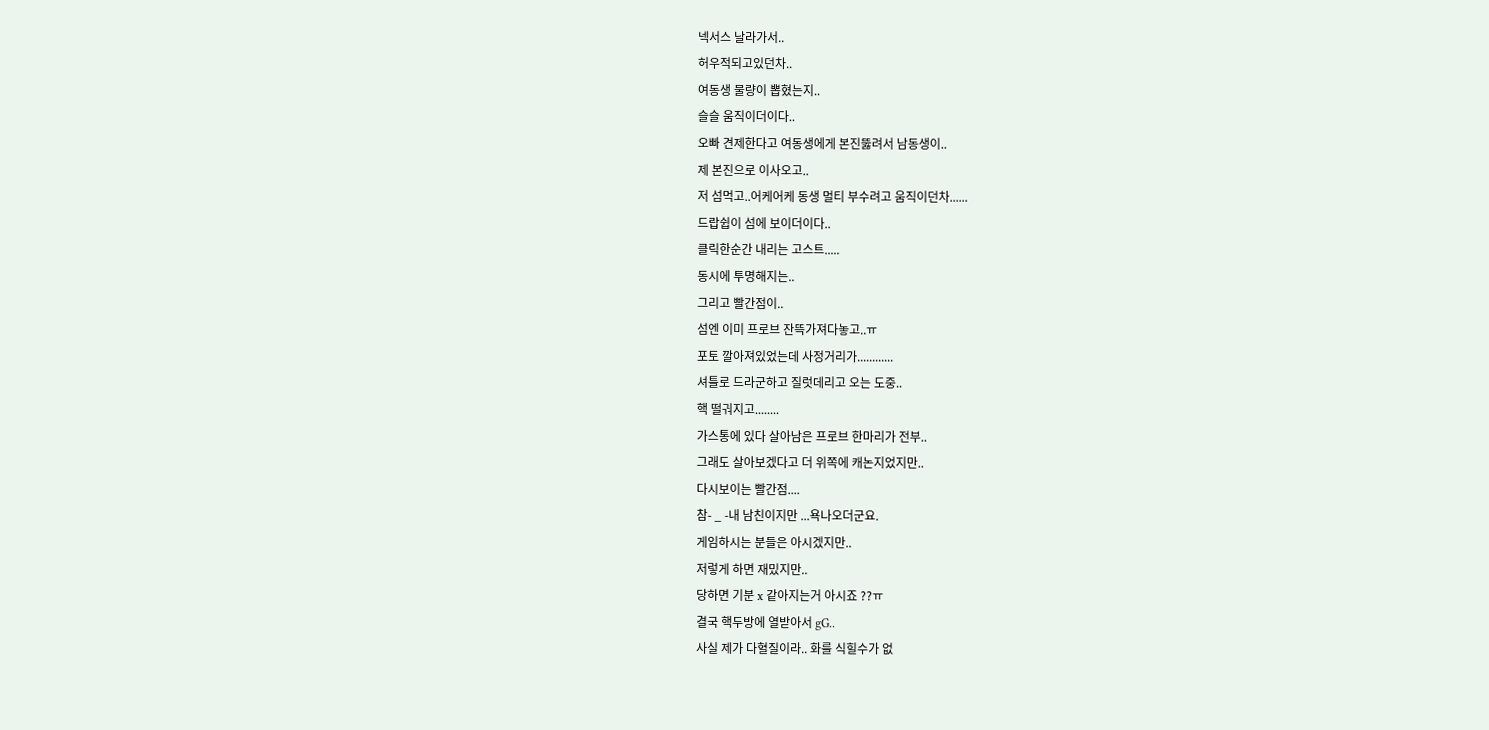넥서스 날라가서..
허우적되고있던차..
여동생 물량이 뽑혔는지..
슬슬 움직이더이다..
오빠 견제한다고 여동생에게 본진뚫려서 남동생이..
제 본진으로 이사오고..
저 섬먹고..어케어케 동생 멀티 부수려고 움직이던차......
드랍쉽이 섬에 보이더이다..
클릭한순간 내리는 고스트.....
동시에 투명해지는..
그리고 빨간점이..
섬엔 이미 프로브 잔뜩가져다놓고..ㅠ
포토 깔아져있었는데 사정거리가............
셔틀로 드라군하고 질럿데리고 오는 도중..
핵 떨궈지고........
가스통에 있다 살아남은 프로브 한마리가 전부..
그래도 살아보겠다고 더 위쪽에 캐논지었지만..
다시보이는 빨간점....
참- _ -내 남친이지만 ...욕나오더군요.
게임하시는 분들은 아시겠지만..
저렇게 하면 재밌지만..
당하면 기분 x 같아지는거 아시죠 ??ㅠ
결국 핵두방에 열받아서 gG..
사실 제가 다혈질이라.. 화를 식힐수가 없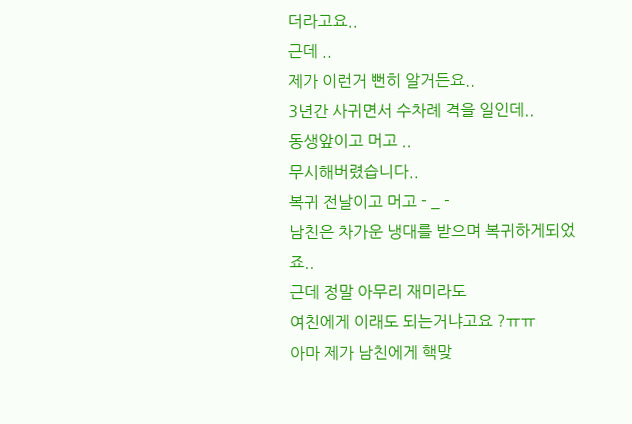더라고요..
근데 ..
제가 이런거 뻔히 알거든요..
3년간 사귀면서 수차례 격을 일인데..
동생앞이고 머고 ..
무시해버렸습니다..
복귀 전날이고 머고 - _ -
남친은 차가운 냉대를 받으며 복귀하게되었죠..
근데 정말 아무리 재미라도
여친에게 이래도 되는거냐고요 ?ㅠㅠ
아마 제가 남친에게 핵맞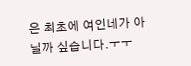은 최초에 여인네가 아닐까 싶습니다.ㅜㅜ